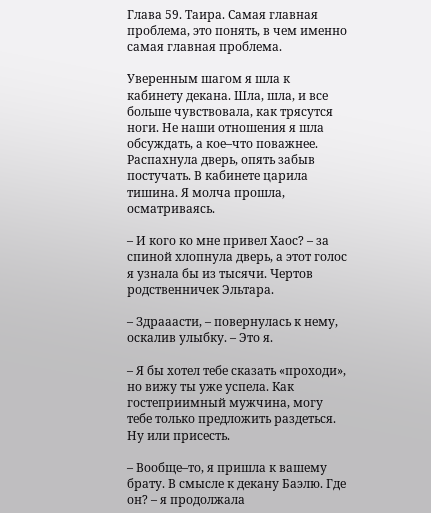Глава 59. Таира. Самая главная проблема, это понять, в чем именно самая главная проблема.

Уверенным шагом я шла к кабинету декана. Шла, шла, и все больше чувствовала, как трясутся ноги. Не наши отношения я шла обсуждать, а кое–что поважнее. Распахнула дверь, опять забыв постучать. В кабинете царила тишина. Я молча прошла, осматриваясь.

– И кого ко мне привел Хаос? – за спиной хлопнула дверь, а этот голос я узнала бы из тысячи. Чертов родственничек Эльтара.

– Здрааасти, – повернулась к нему, оскалив улыбку. – Это я.

– Я бы хотел тебе сказать «проходи», но вижу ты уже успела. Как гостеприимный мужчина, могу тебе только предложить раздеться. Ну или присесть.

– Вообще–то, я пришла к вашему брату. В смысле к декану Баэлю. Где он? – я продолжала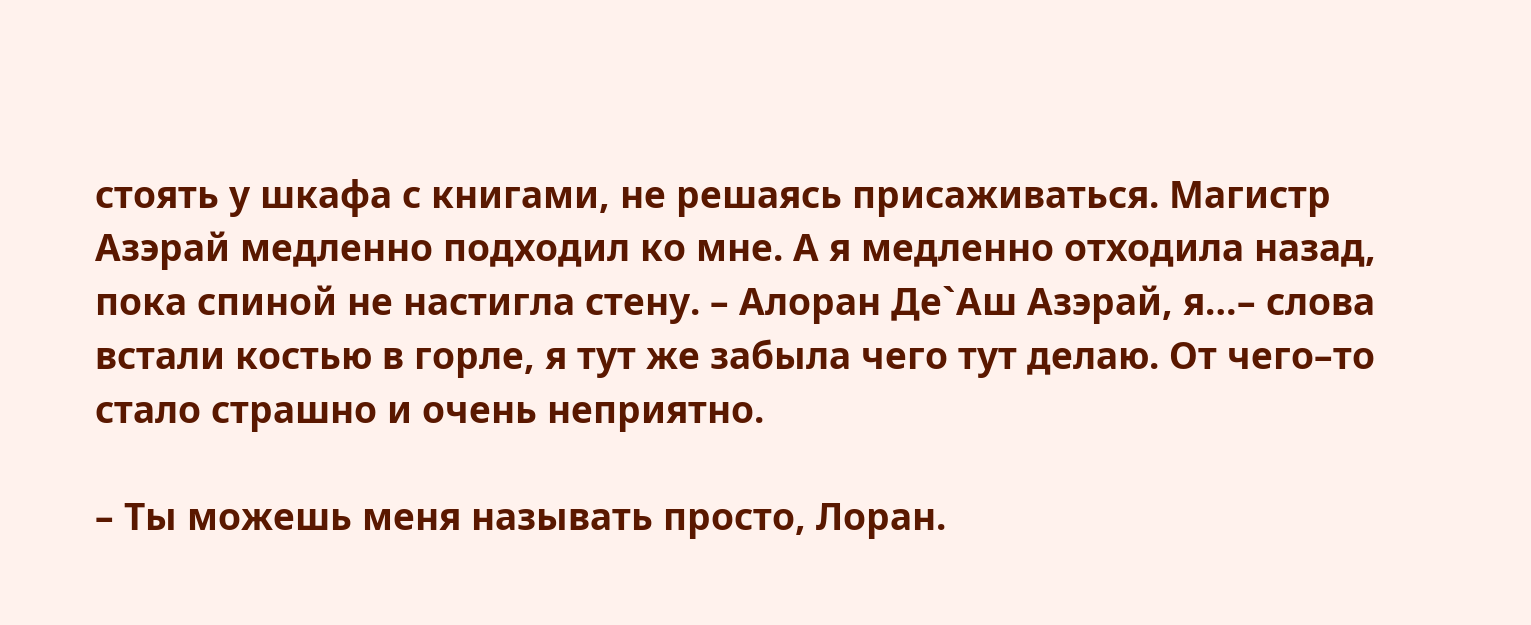стоять у шкафа с книгами, не решаясь присаживаться. Магистр Азэрай медленно подходил ко мне. А я медленно отходила назад, пока спиной не настигла стену. – Алоран Де`Аш Азэрай, я…– слова встали костью в горле, я тут же забыла чего тут делаю. От чего–то стало страшно и очень неприятно.

– Ты можешь меня называть просто, Лоран.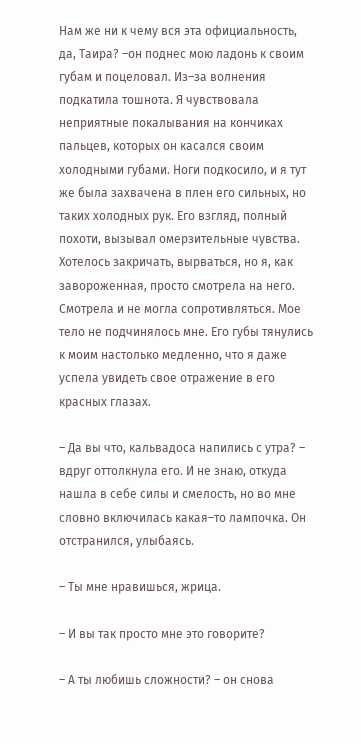Нам же ни к чему вся эта официальность, да, Таира? –он поднес мою ладонь к своим губам и поцеловал. Из–за волнения подкатила тошнота. Я чувствовала неприятные покалывания на кончиках пальцев, которых он касался своим холодными губами. Ноги подкосило, и я тут же была захвачена в плен его сильных, но таких холодных рук. Его взгляд, полный похоти, вызывал омерзительные чувства. Хотелось закричать, вырваться, но я, как завороженная, просто смотрела на него. Смотрела и не могла сопротивляться. Мое тело не подчинялось мне. Его губы тянулись к моим настолько медленно, что я даже успела увидеть свое отражение в его красных глазах.

– Да вы что, кальвадоса напились с утра? – вдруг оттолкнула его. И не знаю, откуда нашла в себе силы и смелость, но во мне словно включилась какая–то лампочка. Он отстранился, улыбаясь.

– Ты мне нравишься, жрица.

– И вы так просто мне это говорите?

– А ты любишь сложности? – он снова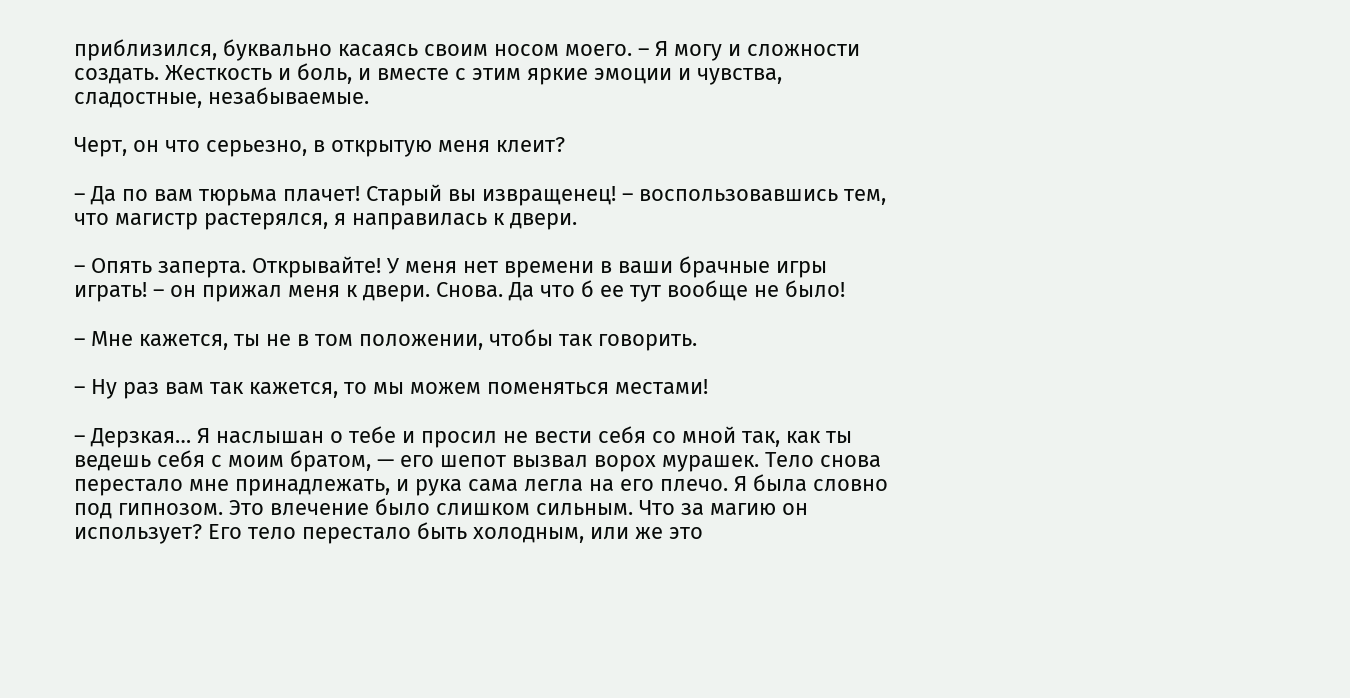приблизился, буквально касаясь своим носом моего. – Я могу и сложности создать. Жесткость и боль, и вместе с этим яркие эмоции и чувства, сладостные, незабываемые.

Черт, он что серьезно, в открытую меня клеит?

– Да по вам тюрьма плачет! Старый вы извращенец! – воспользовавшись тем, что магистр растерялся, я направилась к двери.

– Опять заперта. Открывайте! У меня нет времени в ваши брачные игры играть! – он прижал меня к двери. Снова. Да что б ее тут вообще не было!

– Мне кажется, ты не в том положении, чтобы так говорить.

– Ну раз вам так кажется, то мы можем поменяться местами!

– Дерзкая… Я наслышан о тебе и просил не вести себя со мной так, как ты ведешь себя с моим братом, — его шепот вызвал ворох мурашек. Тело снова перестало мне принадлежать, и рука сама легла на его плечо. Я была словно под гипнозом. Это влечение было слишком сильным. Что за магию он использует? Его тело перестало быть холодным, или же это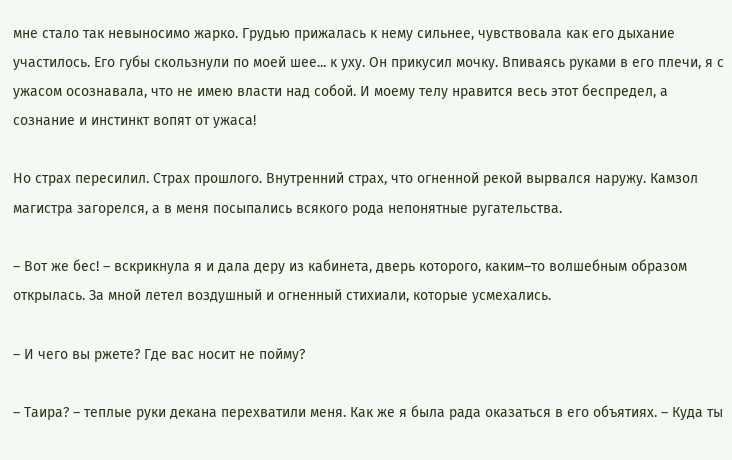мне стало так невыносимо жарко. Грудью прижалась к нему сильнее, чувствовала как его дыхание участилось. Его губы скользнули по моей шее... к уху. Он прикусил мочку. Впиваясь руками в его плечи, я с ужасом осознавала, что не имею власти над собой. И моему телу нравится весь этот беспредел, а сознание и инстинкт вопят от ужаса!

Но страх пересилил. Страх прошлого. Внутренний страх, что огненной рекой вырвался наружу. Камзол магистра загорелся, а в меня посыпались всякого рода непонятные ругательства.

– Вот же бес! – вскрикнула я и дала деру из кабинета, дверь которого, каким–то волшебным образом открылась. За мной летел воздушный и огненный стихиали, которые усмехались.

– И чего вы ржете? Где вас носит не пойму?

– Таира? – теплые руки декана перехватили меня. Как же я была рада оказаться в его объятиях. – Куда ты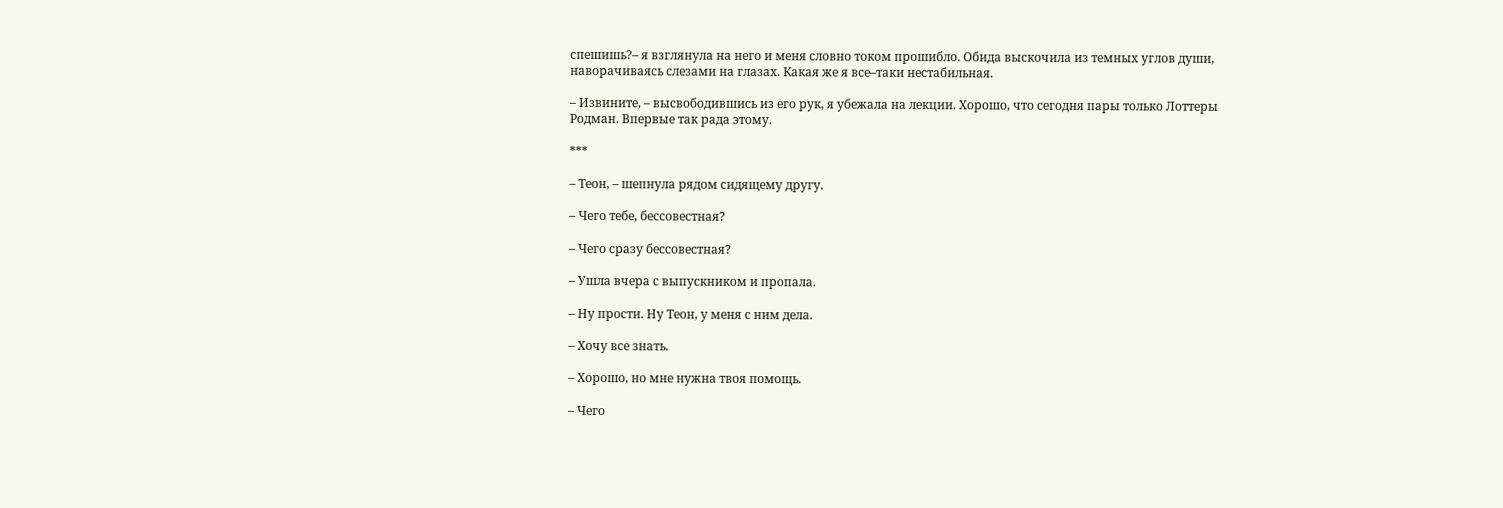спешишь?– я взглянула на него и меня словно током прошибло. Обида выскочила из темных углов души, наворачиваясь слезами на глазах. Какая же я все–таки нестабильная.

– Извините, – высвободившись из его рук, я убежала на лекции. Хорошо, что сегодня пары только Лоттеры Родман. Впервые так рада этому.

***

– Теон, – шепнула рядом сидящему другу.

– Чего тебе, бессовестная?

– Чего сразу бессовестная?

– Ушла вчера с выпускником и пропала.

– Ну прости. Ну Теон, у меня с ним дела.

– Хочу все знать.

– Хорошо, но мне нужна твоя помощь.

– Чего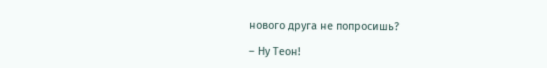нового друга не попросишь?

– Ну Теон!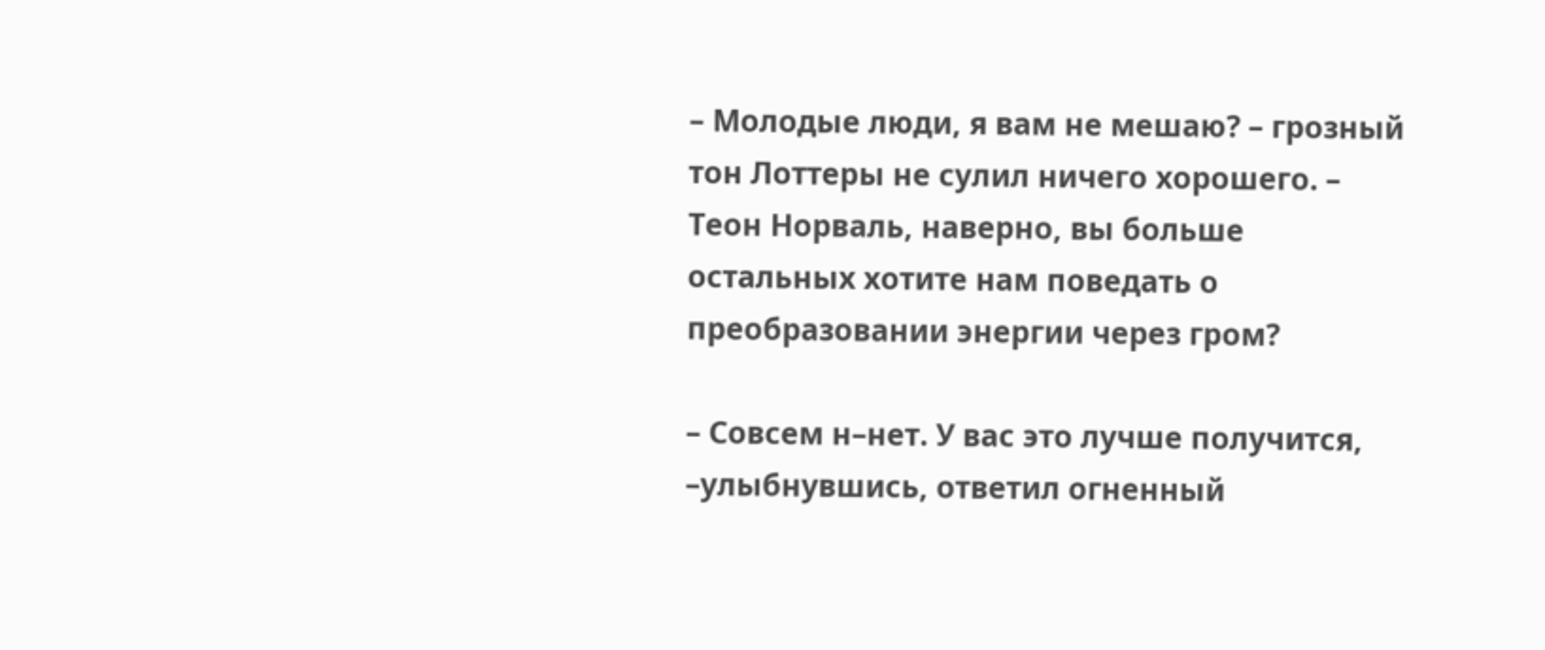– Молодые люди, я вам не мешаю? – грозный тон Лоттеры не сулил ничего хорошего. – Теон Норваль, наверно, вы больше остальных хотите нам поведать о преобразовании энергии через гром?

– Совсем н–нет. У вас это лучше получится, –улыбнувшись, ответил огненный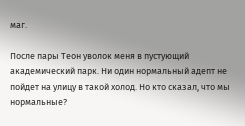маг.

После пары Теон уволок меня в пустующий академический парк. Ни один нормальный адепт не пойдет на улицу в такой холод. Но кто сказал, что мы нормальные?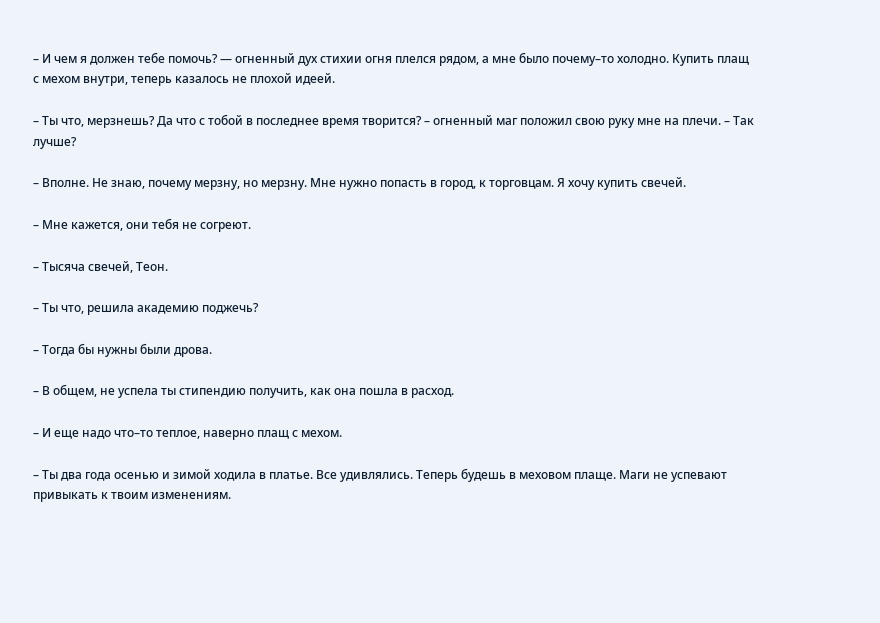– И чем я должен тебе помочь? — огненный дух стихии огня плелся рядом, а мне было почему–то холодно. Купить плащ с мехом внутри, теперь казалось не плохой идеей.

– Ты что, мерзнешь? Да что с тобой в последнее время творится? – огненный маг положил свою руку мне на плечи. – Так лучше?

– Вполне. Не знаю, почему мерзну, но мерзну. Мне нужно попасть в город, к торговцам. Я хочу купить свечей.

– Мне кажется, они тебя не согреют.

– Тысяча свечей, Теон.

– Ты что, решила академию поджечь?

– Тогда бы нужны были дрова.

– В общем, не успела ты стипендию получить, как она пошла в расход.

– И еще надо что–то теплое, наверно плащ с мехом.

– Ты два года осенью и зимой ходила в платье. Все удивлялись. Теперь будешь в меховом плаще. Маги не успевают привыкать к твоим изменениям.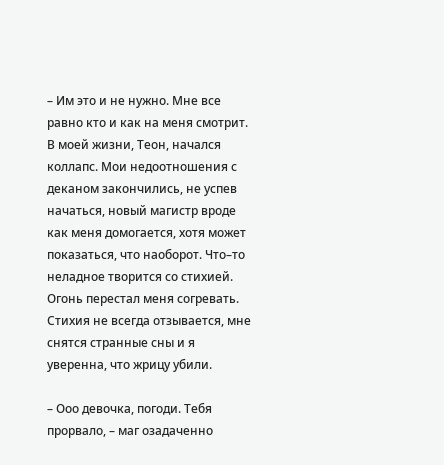– Им это и не нужно. Мне все равно кто и как на меня смотрит. В моей жизни, Теон, начался коллапс. Мои недоотношения с деканом закончились, не успев начаться, новый магистр вроде как меня домогается, хотя может показаться, что наоборот. Что–то неладное творится со стихией. Огонь перестал меня согревать. Стихия не всегда отзывается, мне снятся странные сны и я уверенна, что жрицу убили.

– Ооо девочка, погоди. Тебя прорвало, – маг озадаченно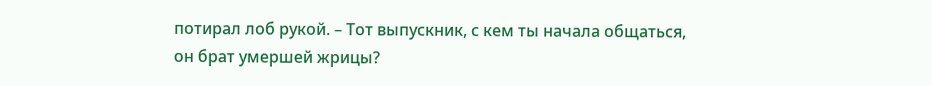потирал лоб рукой. – Тот выпускник, с кем ты начала общаться, он брат умершей жрицы?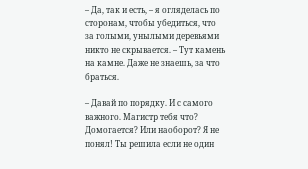– Да, так и есть, – я огляделась по сторонам, чтобы убедиться, что за голыми, унылыми деревьями никто не скрывается. – Тут камень на камне. Даже не знаешь, за что браться.

– Давай по порядку. И с самого важного. Магистр тебя что? Домогается? Или наоборот? Я не понял! Ты решила если не один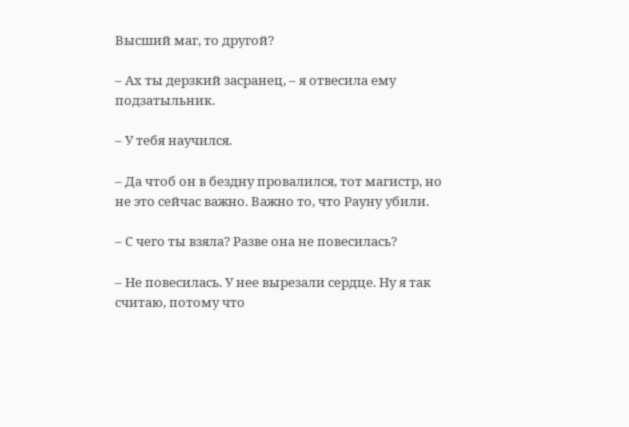Высший маг, то другой?

– Ах ты дерзкий засранец, – я отвесила ему подзатыльник.

– У тебя научился.

– Да чтоб он в бездну провалился, тот магистр, но не это сейчас важно. Важно то, что Рауну убили.

– С чего ты взяла? Разве она не повесилась?

– Не повесилась. У нее вырезали сердце. Ну я так считаю, потому что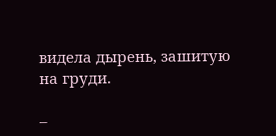видела дырень, зашитую на груди.

–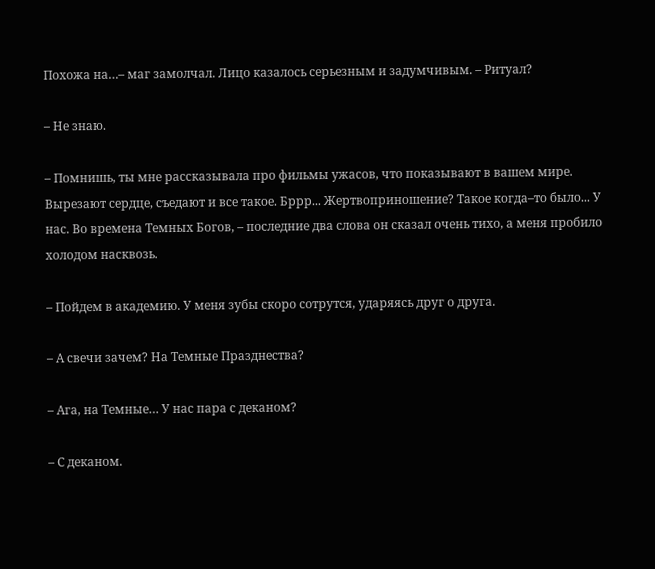Похожа на…– маг замолчал. Лицо казалось серьезным и задумчивым. – Ритуал?

– Не знаю.

– Помнишь, ты мне рассказывала про фильмы ужасов, что показывают в вашем мире. Вырезают сердце, съедают и все такое. Бррр... Жертвоприношение? Такое когда–то было... У нас. Во времена Темных Богов, – последние два слова он сказал очень тихо, а меня пробило холодом насквозь.

– Пойдем в академию. У меня зубы скоро сотрутся, ударяясь друг о друга.

– А свечи зачем? На Темные Празднества?

– Ага, на Темные… У нас пара с деканом?

– С деканом.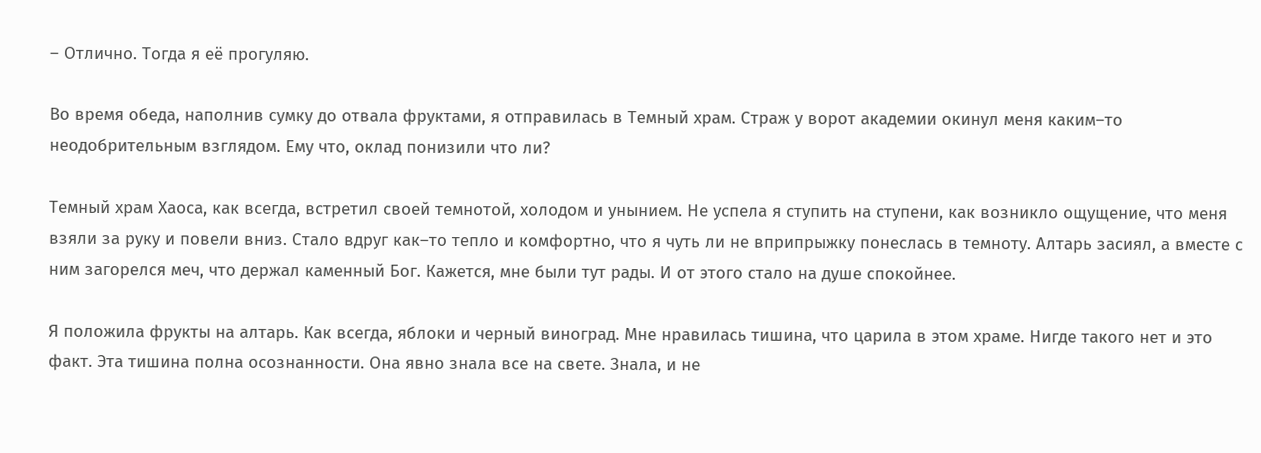– Отлично. Тогда я её прогуляю.

Во время обеда, наполнив сумку до отвала фруктами, я отправилась в Темный храм. Страж у ворот академии окинул меня каким–то неодобрительным взглядом. Ему что, оклад понизили что ли?

Темный храм Хаоса, как всегда, встретил своей темнотой, холодом и унынием. Не успела я ступить на ступени, как возникло ощущение, что меня взяли за руку и повели вниз. Стало вдруг как–то тепло и комфортно, что я чуть ли не вприпрыжку понеслась в темноту. Алтарь засиял, а вместе с ним загорелся меч, что держал каменный Бог. Кажется, мне были тут рады. И от этого стало на душе спокойнее.

Я положила фрукты на алтарь. Как всегда, яблоки и черный виноград. Мне нравилась тишина, что царила в этом храме. Нигде такого нет и это факт. Эта тишина полна осознанности. Она явно знала все на свете. Знала, и не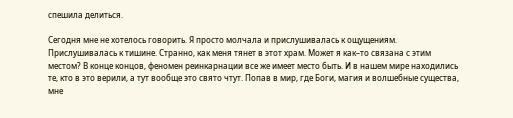спешила делиться.

Сегодня мне не хотелось говорить. Я просто молчала и прислушивалась к ощущениям. Прислушивалась к тишине. Странно, как меня тянет в этот храм. Может я как–то связана с этим местом? В конце концов, феномен реинкарнации все же имеет место быть. И в нашем мире находились те, кто в это верили, а тут вообще это свято чтут. Попав в мир, где Боги, магия и волшебные существа, мне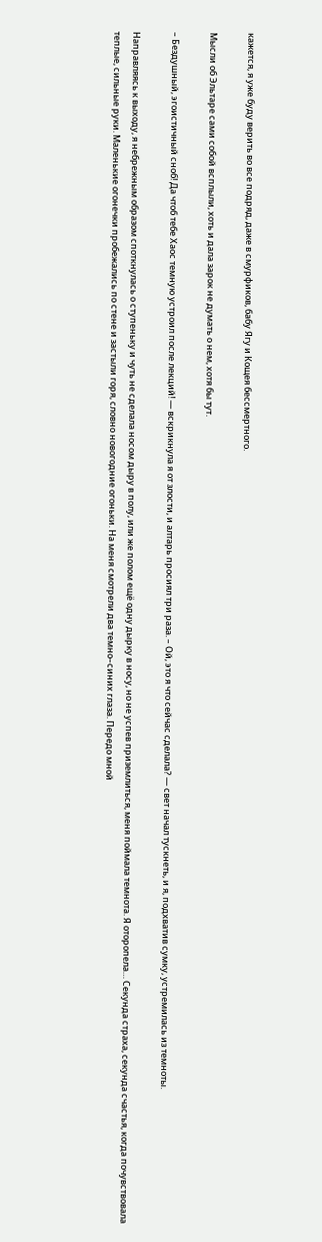кажется, я уже буду верить во все подряд, даже в смурфиков, бабу Ягу и Кощея бессмертного.

Мысли об Эльтаре сами собой всплыли, хоть и дала зарок не думать о нем, хотя бы тут.

– Бездушный, эгоистичный сноб! Да чтоб тебе Хаос темную устроил после лекций! — вскрикнула я от злости, и алтарь просиял три раза. – Ой, это я что сейчас сделала? — свет начал тускнеть, и я, подхватив сумку, устремилась из темноты.

Направляясь к выходу, я небрежным образом споткнулась о ступеньку и чуть не сделала носом дыру в полу, или же полом ещё одну дырку в носу, но не успев приземлиться, меня поймала темнота. Я оторопела… Секунда страха, секунда счастья, когда почувствовала теплые, сильные руки. Маленькие огонечки пробежались по стене и застыли горя, словно новогодние огоньки. На меня смотрели два темно–синих глаза. Передо мной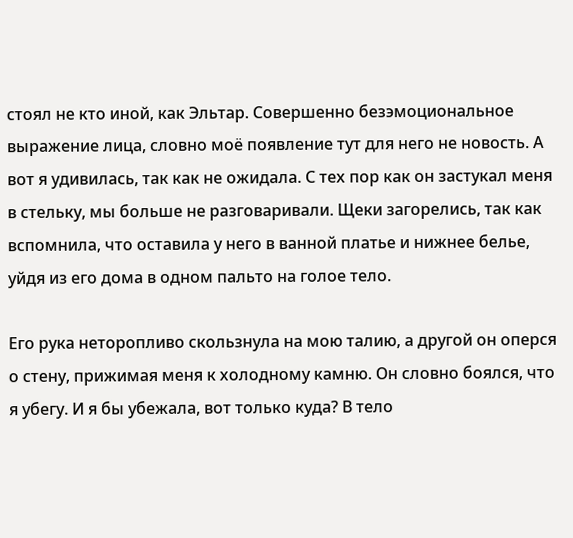стоял не кто иной, как Эльтар. Совершенно безэмоциональное выражение лица, словно моё появление тут для него не новость. А вот я удивилась, так как не ожидала. С тех пор как он застукал меня в стельку, мы больше не разговаривали. Щеки загорелись, так как вспомнила, что оставила у него в ванной платье и нижнее белье, уйдя из его дома в одном пальто на голое тело.

Его рука неторопливо скользнула на мою талию, а другой он оперся о стену, прижимая меня к холодному камню. Он словно боялся, что я убегу. И я бы убежала, вот только куда? В тело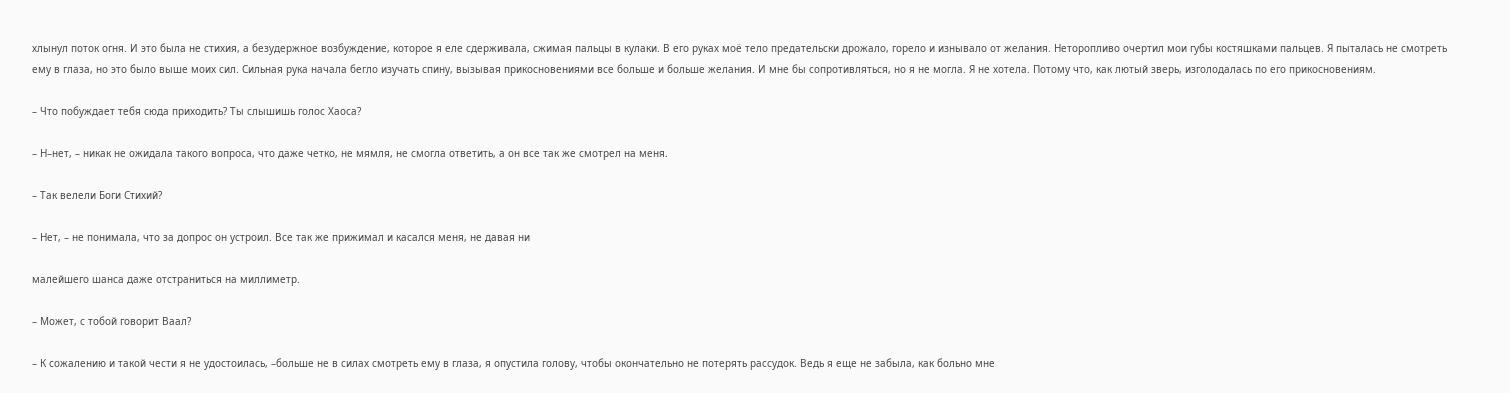хлынул поток огня. И это была не стихия, а безудержное возбуждение, которое я еле сдерживала, сжимая пальцы в кулаки. В его руках моё тело предательски дрожало, горело и изнывало от желания. Неторопливо очертил мои губы костяшками пальцев. Я пыталась не смотреть ему в глаза, но это было выше моих сил. Сильная рука начала бегло изучать спину, вызывая прикосновениями все больше и больше желания. И мне бы сопротивляться, но я не могла. Я не хотела. Потому что, как лютый зверь, изголодалась по его прикосновениям.

– Что побуждает тебя сюда приходить? Ты слышишь голос Хаоса?

– Н–нет, – никак не ожидала такого вопроса, что даже четко, не мямля, не смогла ответить, а он все так же смотрел на меня.

– Так велели Боги Стихий?

– Нет, – не понимала, что за допрос он устроил. Все так же прижимал и касался меня, не давая ни

малейшего шанса даже отстраниться на миллиметр.

– Может, с тобой говорит Ваал?

– К сожалению и такой чести я не удостоилась, –больше не в силах смотреть ему в глаза, я опустила голову, чтобы окончательно не потерять рассудок. Ведь я еще не забыла, как больно мне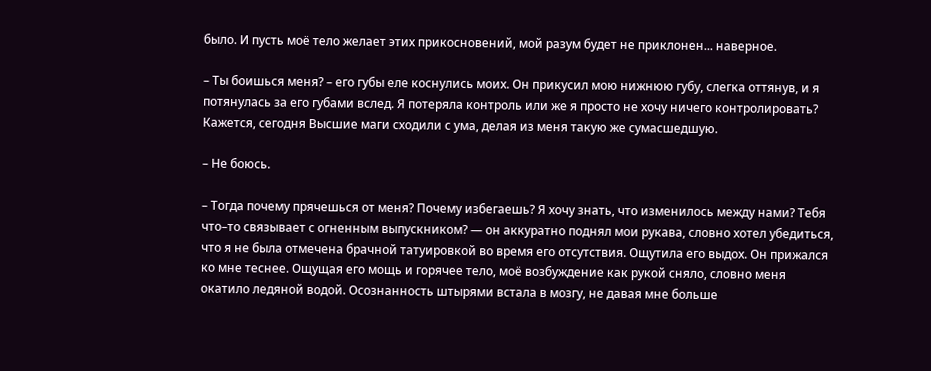было. И пусть моё тело желает этих прикосновений, мой разум будет не приклонен... наверное.

– Ты боишься меня? – его губы еле коснулись моих. Он прикусил мою нижнюю губу, слегка оттянув, и я потянулась за его губами вслед. Я потеряла контроль или же я просто не хочу ничего контролировать? Кажется, сегодня Высшие маги сходили с ума, делая из меня такую же сумасшедшую.

– Не боюсь.

– Тогда почему прячешься от меня? Почему избегаешь? Я хочу знать, что изменилось между нами? Тебя что–то связывает с огненным выпускником? — он аккуратно поднял мои рукава, словно хотел убедиться, что я не была отмечена брачной татуировкой во время его отсутствия. Ощутила его выдох. Он прижался ко мне теснее. Ощущая его мощь и горячее тело, моё возбуждение как рукой сняло, словно меня окатило ледяной водой. Осознанность штырями встала в мозгу, не давая мне больше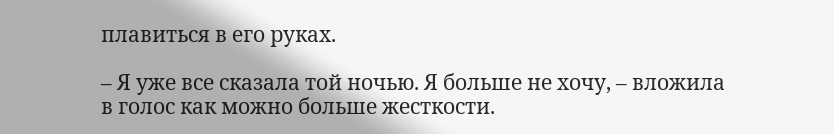плавиться в его руках.

– Я уже все сказала той ночью. Я больше не хочу, – вложила в голос как можно больше жесткости.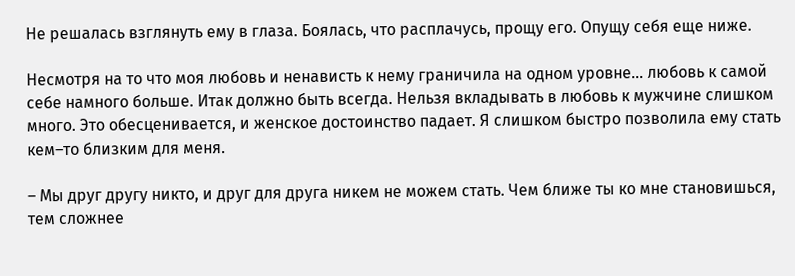Не решалась взглянуть ему в глаза. Боялась, что расплачусь, прощу его. Опущу себя еще ниже.

Несмотря на то что моя любовь и ненависть к нему граничила на одном уровне… любовь к самой себе намного больше. Итак должно быть всегда. Нельзя вкладывать в любовь к мужчине слишком много. Это обесценивается, и женское достоинство падает. Я слишком быстро позволила ему стать кем–то близким для меня.

– Мы друг другу никто, и друг для друга никем не можем стать. Чем ближе ты ко мне становишься, тем сложнее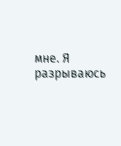мне. Я разрываюсь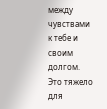между чувствами к тебе и своим долгом. Это тяжело для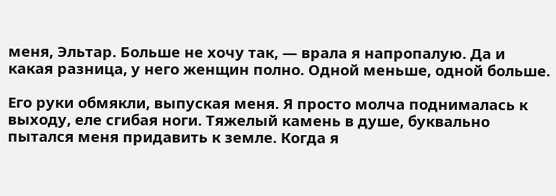меня, Эльтар. Больше не хочу так, — врала я напропалую. Да и какая разница, у него женщин полно. Одной меньше, одной больше.

Его руки обмякли, выпуская меня. Я просто молча поднималась к выходу, еле сгибая ноги. Тяжелый камень в душе, буквально пытался меня придавить к земле. Когда я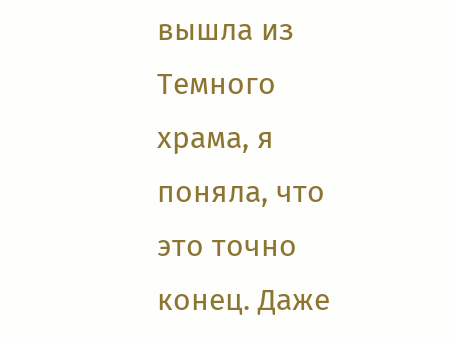вышла из Темного храма, я поняла, что это точно конец. Даже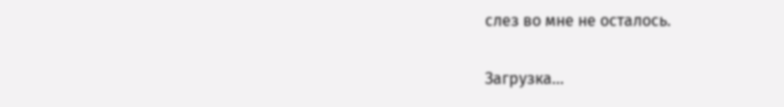слез во мне не осталось.

Загрузка...